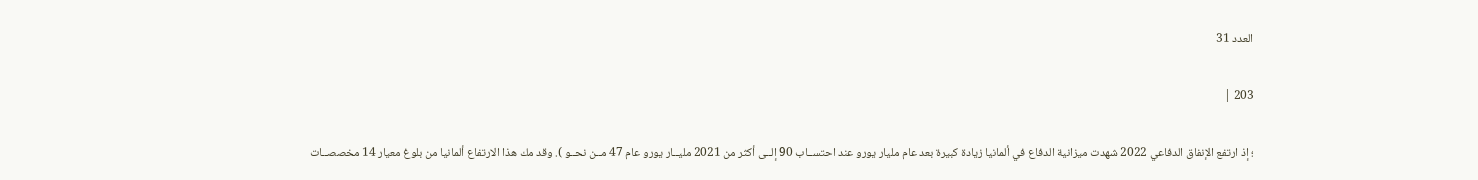العدد 31

203 |

؛ إذ ارتفع الإنفاق الدفاعي 2022 شهدت ميزانية الدفاع في ألمانيا زيادة كبيرة بعد عام مليار يورو عند احتســاب 90 إلــى أكثر من 2021 مليــار يورو عام 47 مــن نحــو ). وقد مك هذا الارتفاع ألمانيا من بلوغ معيار 14 مخصصــات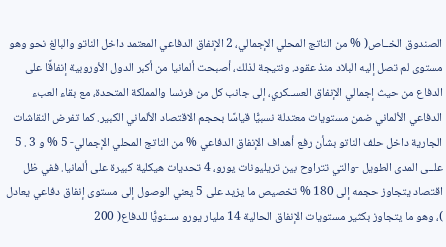الصندوق الخــاص( % من الناتج المحلي الإجمالي، 2 الإنفاق الدفاعي المعتمد داخل الناتو والبالغ نحو وهو مستوى لم تصل إليه البلاد منذ عقود. ونتيجة لذلك، أصبحت ألمانيا من أكبر الدول الأوروبية إنفاقًا على الدفاع من حيث إجمالي الإنفاق العســكري، إلى جانب كل من فرنسا والمملكة المتحدة، مع بقاء العبء الدفاعي الألماني ضمن مستويات معتدلة نسبيًّا قياسًا بحجم الاقتصاد الألماني الكبير. كما تفرض النقاشات الجارية داخل حلف الناتو بشأن رفع أهداف الإنفاق الدفاعي % من الناتج المحلي الإجمالي- 5 % و 3 . 5 علــى المدى الطويل -والتي تتراوح بين تريليونات يورو، 4 تحديات هيكلية كبيرة على ألمانيا. ففي ظل اقتصاد يتجاوز حجمه إلى 180 % تخصيص ما يزيد على 5 يعني الوصول إلى مستوى إنفاق دفاعي يعادل )، وهو ما يتجاوز بكثير مستويات الإنفاق الحالية 14 مليار يورو ســنويًّا للدفاع( 200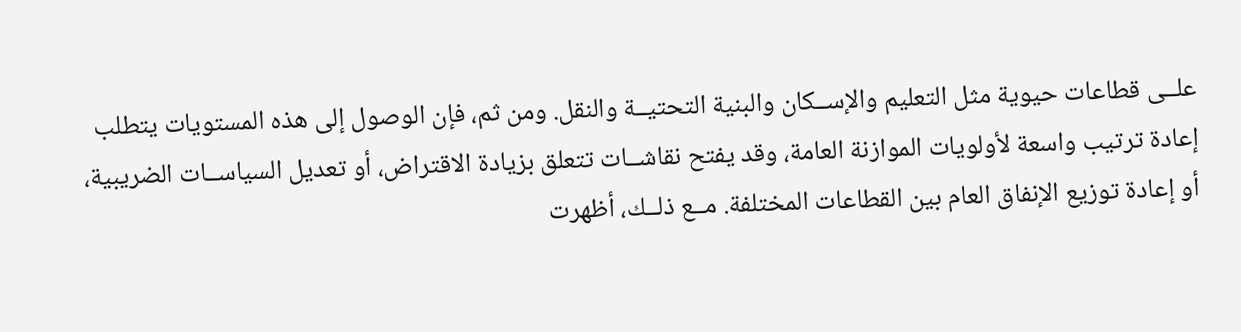علــى قطاعات حيوية مثل التعليم والإســكان والبنية التحتيــة والنقل. ومن ثم، فإن الوصول إلى هذه المستويات يتطلب إعادة ترتيب واسعة لأولويات الموازنة العامة، وقد يفتح نقاشــات تتعلق بزيادة الاقتراض، أو تعديل السياســات الضريبية، أو إعادة توزيع الإنفاق العام بين القطاعات المختلفة. مــع ذلــك، أظهرت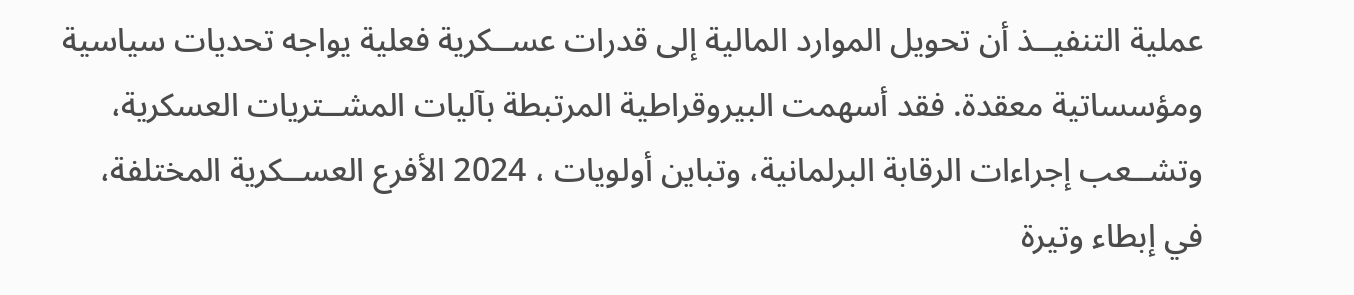عملية التنفيــذ أن تحويل الموارد المالية إلى قدرات عســكرية فعلية يواجه تحديات سياسية ومؤسساتية معقدة. فقد أسهمت البيروقراطية المرتبطة بآليات المشــتريات العسكرية، وتشــعب إجراءات الرقابة البرلمانية، وتباين أولويات ، 2024 الأفرع العســكرية المختلفة، في إبطاء وتيرة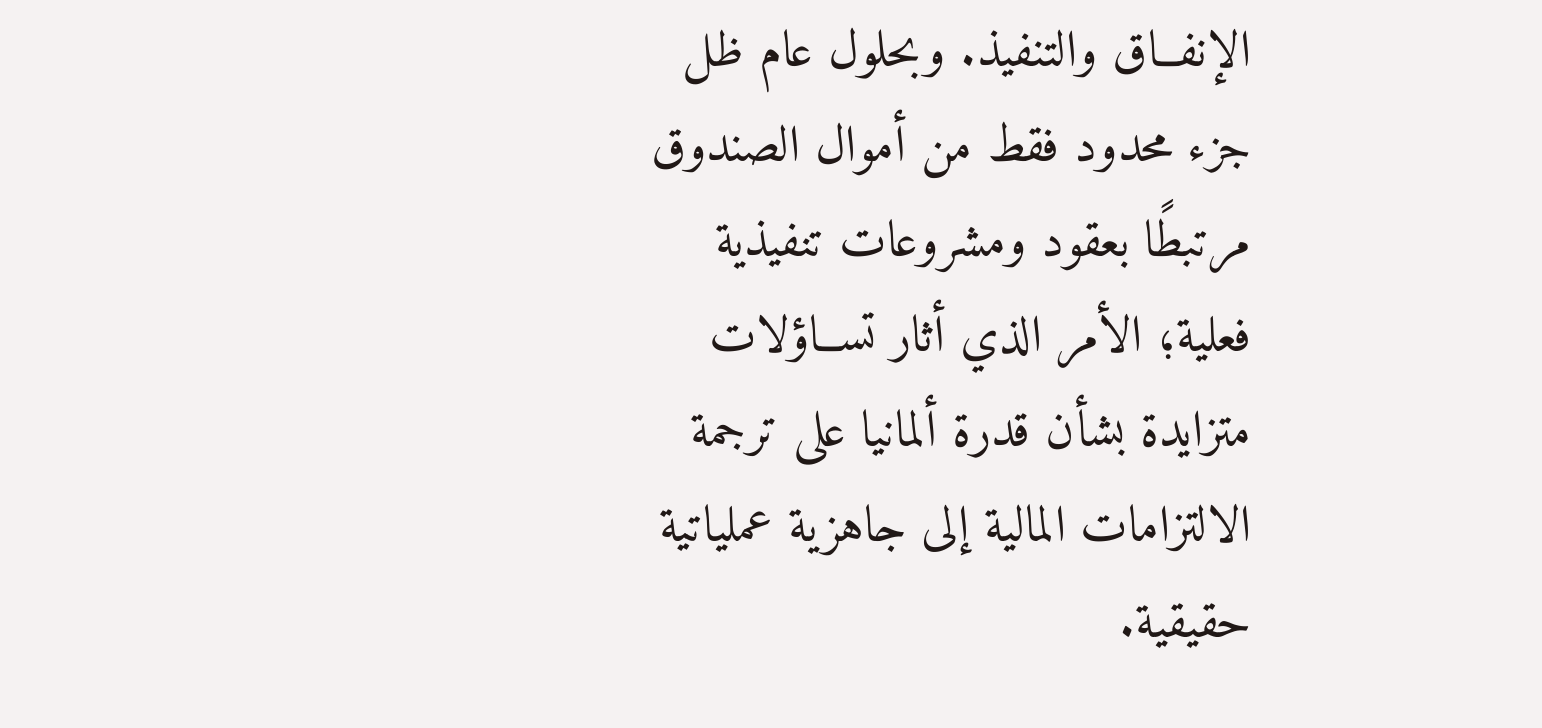الإنفــاق والتنفيذ. وبحلول عام ظل جزء محدود فقط من أموال الصندوق مرتبطًا بعقود ومشروعات تنفيذية فعلية؛ الأمر الذي أثار تســاؤلات متزايدة بشأن قدرة ألمانيا على ترجمة الالتزامات المالية إلى جاهزية عملياتية حقيقية.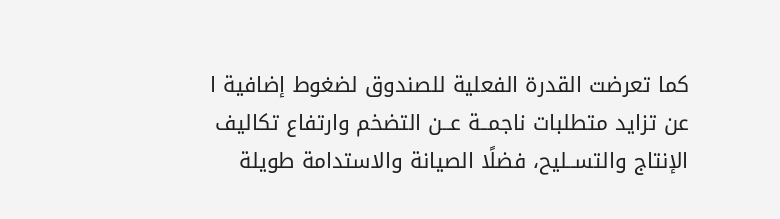كما تعرضت القدرة الفعلية للصندوق لضغوط إضافية ا عن تزايد متطلبات ناجمــة عــن التضخم وارتفاع تكاليف الإنتاج والتســليح، فضلًا الصيانة والاستدامة طويلة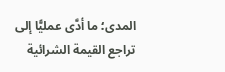المدى؛ ما أدَّى عمليًّا إلى تراجع القيمة الشرائية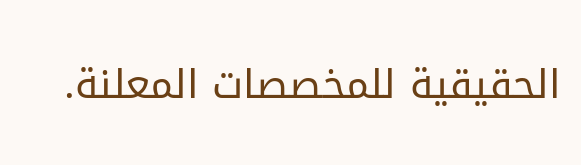الحقيقية للمخصصات المعلنة.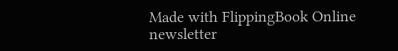Made with FlippingBook Online newsletter